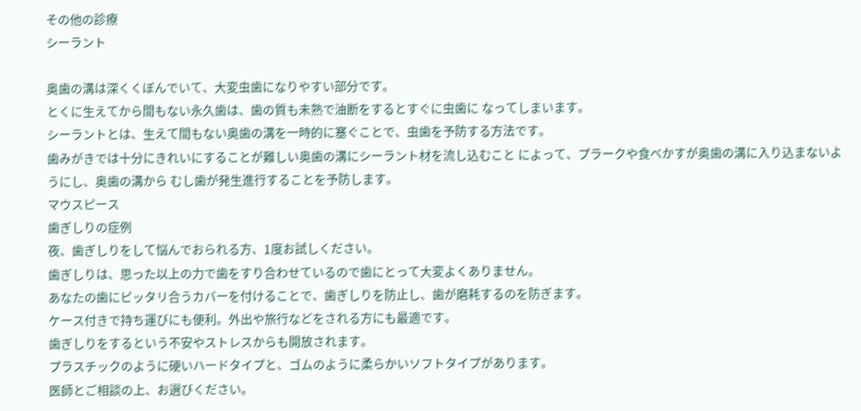その他の診療
シーラント

奥歯の溝は深くくぼんでいて、大変虫歯になりやすい部分です。
とくに生えてから間もない永久歯は、歯の質も未熟で油断をするとすぐに虫歯に なってしまいます。
シーラントとは、生えて間もない奥歯の溝を一時的に塞ぐことで、虫歯を予防する方法です。
歯みがきでは十分にきれいにすることが難しい奥歯の溝にシーラント材を流し込むこと によって、プラークや食べかすが奥歯の溝に入り込まないようにし、奥歯の溝から むし歯が発生進行することを予防します。
マウスピース
歯ぎしりの症例
夜、歯ぎしりをして悩んでおられる方、1度お試しください。
歯ぎしりは、思った以上の力で歯をすり合わせているので歯にとって大変よくありません。
あなたの歯にピッタリ合うカバーを付けることで、歯ぎしりを防止し、歯が磨耗するのを防ぎます。
ケース付きで持ち運びにも便利。外出や旅行などをされる方にも最適です。
歯ぎしりをするという不安やストレスからも開放されます。
プラスチックのように硬いハードタイプと、ゴムのように柔らかいソフトタイプがあります。
医師とご相談の上、お選びください。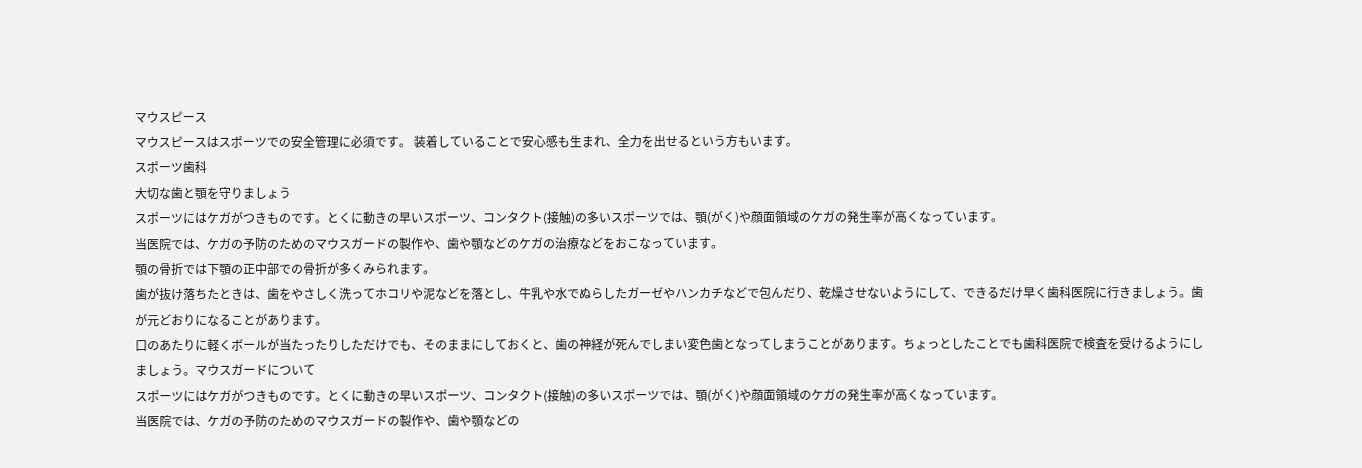マウスピース
マウスピースはスポーツでの安全管理に必須です。 装着していることで安心感も生まれ、全力を出せるという方もいます。
スポーツ歯科
大切な歯と顎を守りましょう
スポーツにはケガがつきものです。とくに動きの早いスポーツ、コンタクト(接触)の多いスポーツでは、顎(がく)や顔面領域のケガの発生率が高くなっています。
当医院では、ケガの予防のためのマウスガードの製作や、歯や顎などのケガの治療などをおこなっています。
顎の骨折では下顎の正中部での骨折が多くみられます。
歯が抜け落ちたときは、歯をやさしく洗ってホコリや泥などを落とし、牛乳や水でぬらしたガーゼやハンカチなどで包んだり、乾燥させないようにして、できるだけ早く歯科医院に行きましょう。歯が元どおりになることがあります。
口のあたりに軽くボールが当たったりしただけでも、そのままにしておくと、歯の神経が死んでしまい変色歯となってしまうことがあります。ちょっとしたことでも歯科医院で検査を受けるようにしましょう。マウスガードについて
スポーツにはケガがつきものです。とくに動きの早いスポーツ、コンタクト(接触)の多いスポーツでは、顎(がく)や顔面領域のケガの発生率が高くなっています。
当医院では、ケガの予防のためのマウスガードの製作や、歯や顎などの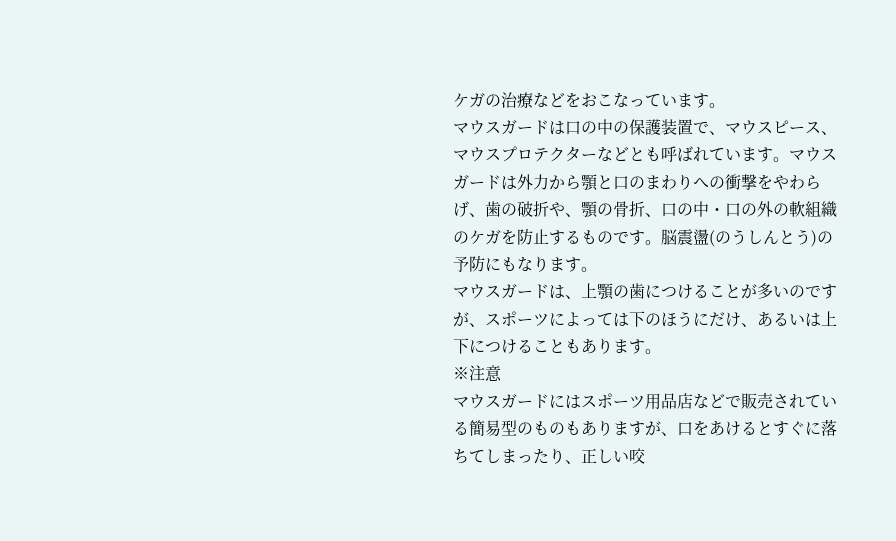ケガの治療などをおこなっています。
マウスガードは口の中の保護装置で、マウスピース、マウスプロテクターなどとも呼ばれています。マウスガードは外力から顎と口のまわりへの衝撃をやわら げ、歯の破折や、顎の骨折、口の中・口の外の軟組織のケガを防止するものです。脳震盪(のうしんとう)の予防にもなります。
マウスガードは、上顎の歯につけることが多いのですが、スポーツによっては下のほうにだけ、あるいは上下につけることもあります。
※注意
マウスガードにはスポーツ用品店などで販売されている簡易型のものもありますが、口をあけるとすぐに落ちてしまったり、正しい咬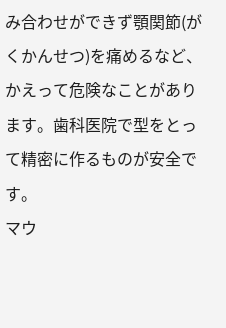み合わせができず顎関節(がくかんせつ)を痛めるなど、かえって危険なことがあります。歯科医院で型をとって精密に作るものが安全です。
マウ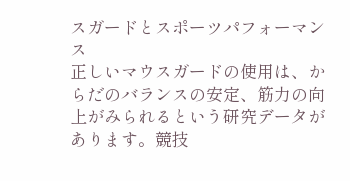スガードとスポーツパフォーマンス
正しいマウスガードの使用は、からだのバランスの安定、筋力の向上がみられるという研究データがあります。競技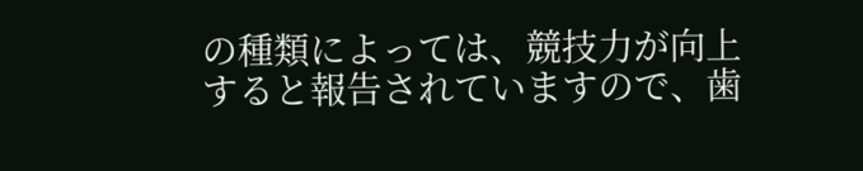の種類によっては、競技力が向上すると報告されていますので、歯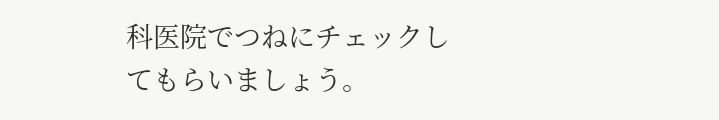科医院でつねにチェックしてもらいましょう。